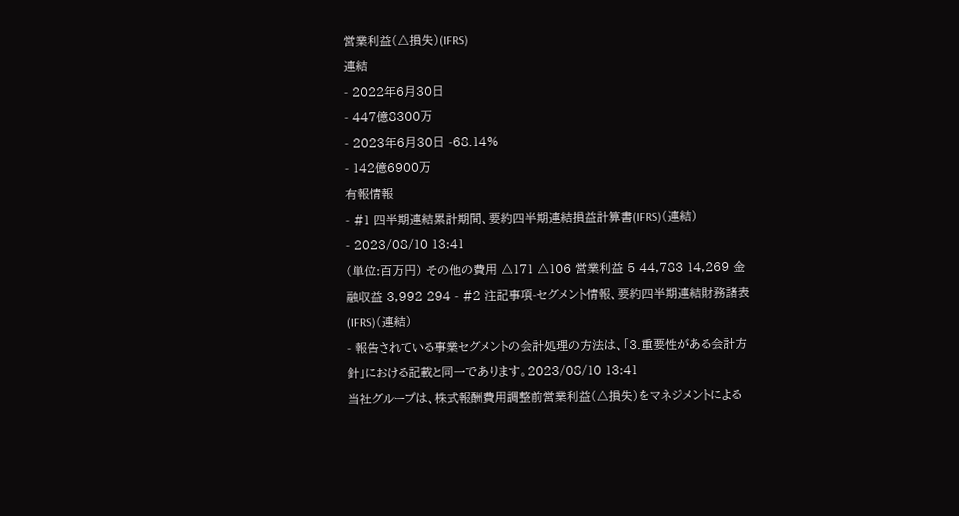営業利益(△損失)(IFRS)
連結
- 2022年6月30日
- 447億8300万
- 2023年6月30日 -68.14%
- 142億6900万
有報情報
- #1 四半期連結累計期間、要約四半期連結損益計算書(IFRS)(連結)
- 2023/08/10 13:41
(単位:百万円) その他の費用 △171 △106 営業利益 5 44,783 14,269 金融収益 3,992 294 - #2 注記事項-セグメント情報、要約四半期連結財務諸表(IFRS)(連結)
- 報告されている事業セグメントの会計処理の方法は、「3.重要性がある会計方針」における記載と同一であります。2023/08/10 13:41
当社グループは、株式報酬費用調整前営業利益(△損失)をマネジメントによる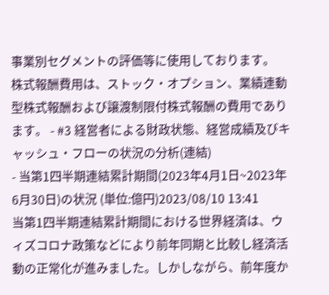事業別セグメントの評価等に使用しております。
株式報酬費用は、ストック・オプション、業績連動型株式報酬および譲渡制限付株式報酬の費用であります。 - #3 経営者による財政状態、経営成績及びキャッシュ・フローの状況の分析(連結)
- 当第1四半期連結累計期間(2023年4月1日~2023年6月30日)の状況 (単位:億円)2023/08/10 13:41
当第1四半期連結累計期間における世界経済は、ウィズコロナ政策などにより前年同期と比較し経済活動の正常化が進みました。しかしながら、前年度か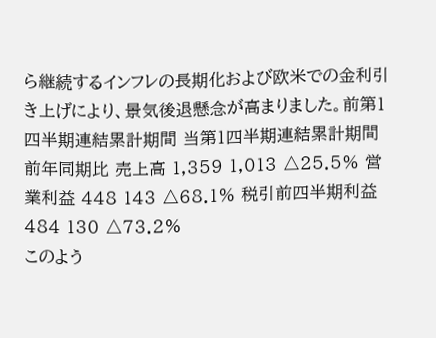ら継続するインフレの長期化および欧米での金利引き上げにより、景気後退懸念が高まりました。前第1四半期連結累計期間 当第1四半期連結累計期間 前年同期比 売上高 1,359 1,013 △25.5% 営業利益 448 143 △68.1% 税引前四半期利益 484 130 △73.2%
このよう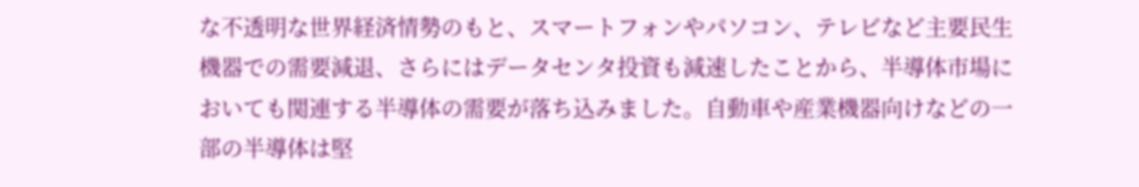な不透明な世界経済情勢のもと、スマートフォンやパソコン、テレビなど主要民生機器での需要減退、さらにはデータセンタ投資も減速したことから、半導体市場においても関連する半導体の需要が落ち込みました。自動車や産業機器向けなどの一部の半導体は堅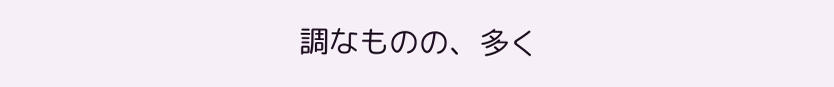調なものの、多く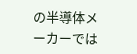の半導体メーカーでは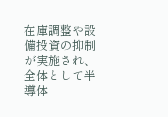在庫調整や設備投資の抑制が実施され、全体として半導体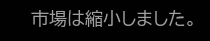市場は縮小しました。